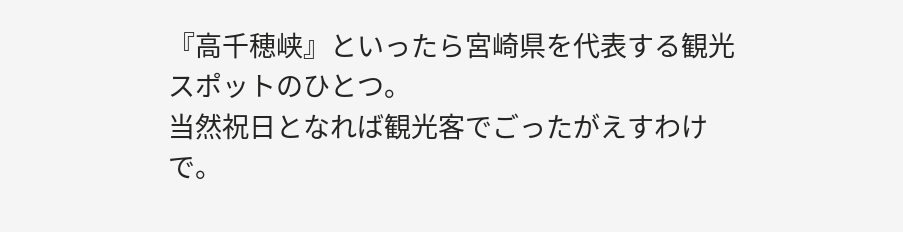『高千穂峡』といったら宮崎県を代表する観光スポットのひとつ。
当然祝日となれば観光客でごったがえすわけで。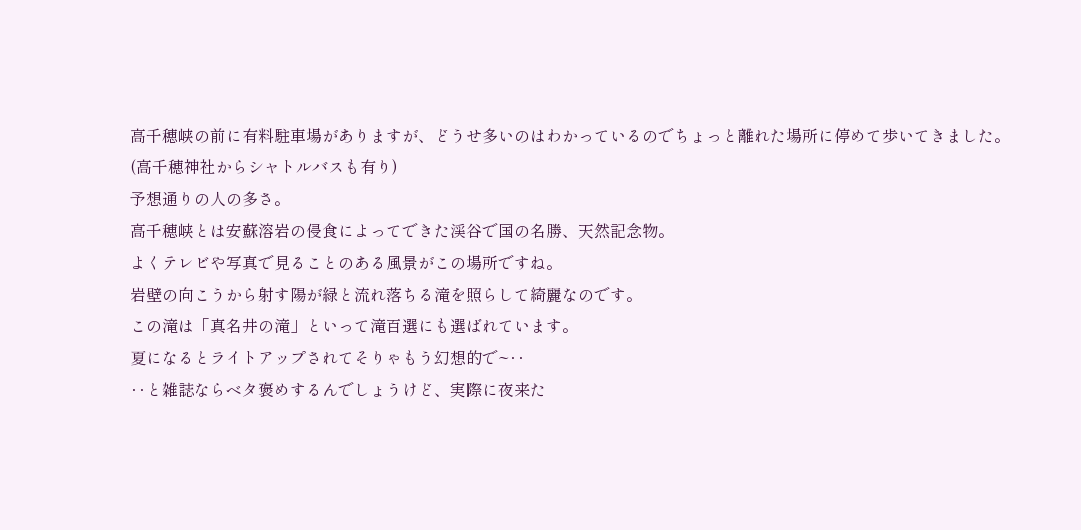高千穂峡の前に有料駐車場がありますが、どうせ多いのはわかっているのでちょっと離れた場所に停めて歩いてきました。
(高千穂神社からシャトルバスも有り)
予想通りの人の多さ。
高千穂峡とは安蘇溶岩の侵食によってできた渓谷で国の名勝、天然記念物。
よくテレビや写真で見ることのある風景がこの場所ですね。
岩壁の向こうから射す陽が緑と流れ落ちる滝を照らして綺麗なのです。
この滝は「真名井の滝」といって滝百選にも選ばれています。
夏になるとライトアップされてそりゃもう幻想的で~‥
‥と雑誌ならベタ褒めするんでしょうけど、実際に夜来た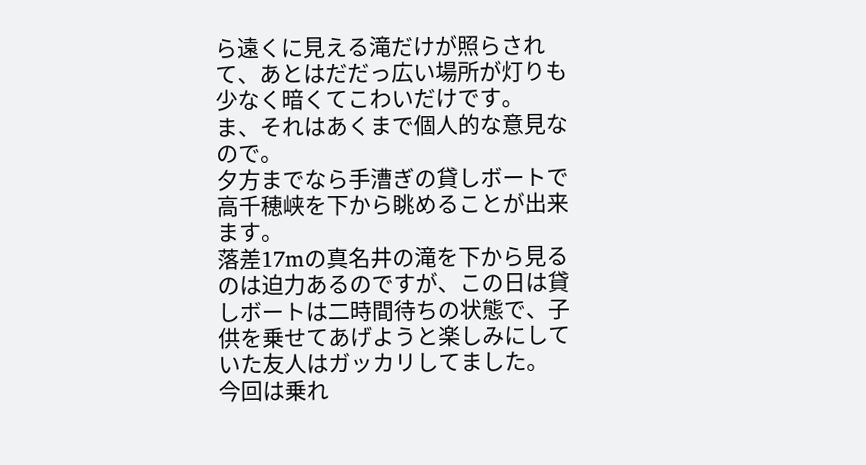ら遠くに見える滝だけが照らされて、あとはだだっ広い場所が灯りも少なく暗くてこわいだけです。
ま、それはあくまで個人的な意見なので。
夕方までなら手漕ぎの貸しボートで高千穂峡を下から眺めることが出来ます。
落差17mの真名井の滝を下から見るのは迫力あるのですが、この日は貸しボートは二時間待ちの状態で、子供を乗せてあげようと楽しみにしていた友人はガッカリしてました。
今回は乗れ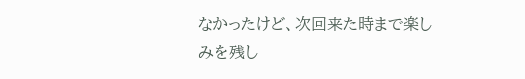なかったけど、次回来た時まで楽しみを残し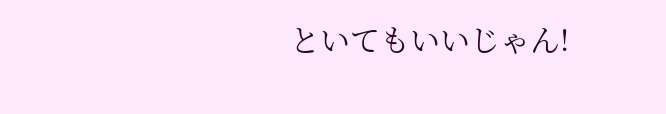といてもいいじゃん!